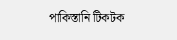পাকিস্তানি টিকটক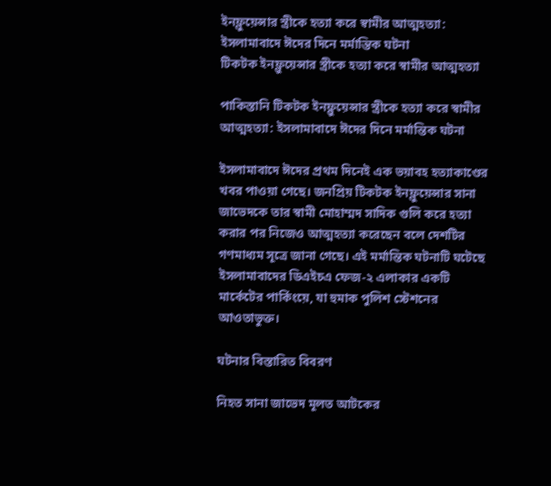ইনফ্লুয়েন্সার স্ত্রীকে হত্যা করে স্বামীর আত্মহত্যা: ইসলামাবাদে ঈদের দিনে মর্মান্তিক ঘটনা
টিকটক ইনফ্লুয়েন্সার স্ত্রীকে হত্যা করে স্বামীর আত্মহত্যা

পাকিস্তানি টিকটক ইনফ্লুয়েন্সার স্ত্রীকে হত্যা করে স্বামীর আত্মহত্যা: ইসলামাবাদে ঈদের দিনে মর্মান্তিক ঘটনা

ইসলামাবাদে ঈদের প্রথম দিনেই এক ভয়াবহ হত্যাকাণ্ডের খবর পাওয়া গেছে। জনপ্রিয় টিকটক ইনফ্লুয়েন্সার সানা জাভেদকে তার স্বামী মোহাম্মদ সাদিক গুলি করে হত্যা করার পর নিজেও আত্মহত্যা করেছেন বলে দেশটির গণমাধ্যম সূত্রে জানা গেছে। এই মর্মান্তিক ঘটনাটি ঘটেছে ইসলামাবাদের ডিএইচএ ফেজ-২ এলাকার একটি মার্কেটের পার্কিংয়ে, যা হুমাক পুলিশ স্টেশনের আওতাভুক্ত।

ঘটনার বিস্তারিত বিবরণ

নিহত সানা জাভেদ মূলত আটকের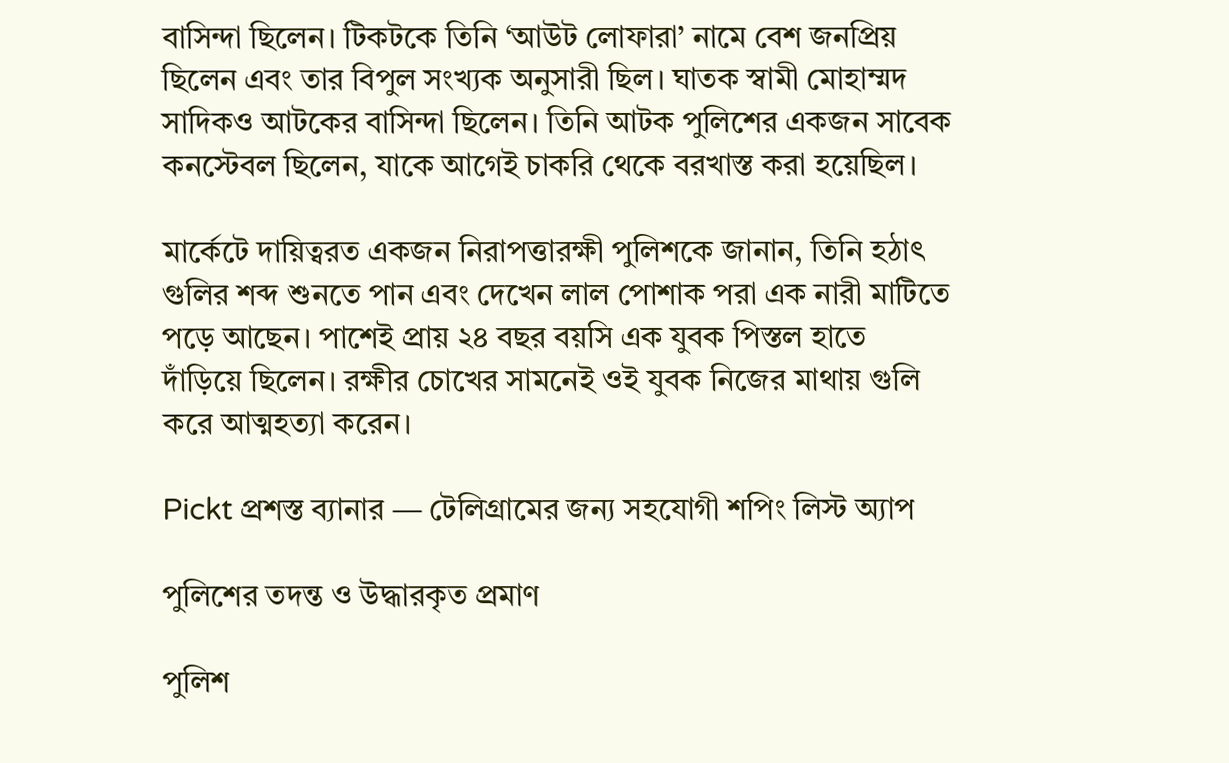বাসিন্দা ছিলেন। টিকটকে তিনি ‘আউট লোফারা’ নামে বেশ জনপ্রিয় ছিলেন এবং তার বিপুল সংখ্যক অনুসারী ছিল। ঘাতক স্বামী মোহাম্মদ সাদিকও আটকের বাসিন্দা ছিলেন। তিনি আটক পুলিশের একজন সাবেক কনস্টেবল ছিলেন, যাকে আগেই চাকরি থেকে বরখাস্ত করা হয়েছিল।

মার্কেটে দায়িত্বরত একজন নিরাপত্তারক্ষী পুলিশকে জানান, তিনি হঠাৎ গুলির শব্দ শুনতে পান এবং দেখেন লাল পোশাক পরা এক নারী মাটিতে পড়ে আছেন। পাশেই প্রায় ২৪ বছর বয়সি এক যুবক পিস্তল হাতে দাঁড়িয়ে ছিলেন। রক্ষীর চোখের সামনেই ওই যুবক নিজের মাথায় গুলি করে আত্মহত্যা করেন।

Pickt প্রশস্ত ব্যানার — টেলিগ্রামের জন্য সহযোগী শপিং লিস্ট অ্যাপ

পুলিশের তদন্ত ও উদ্ধারকৃত প্রমাণ

পুলিশ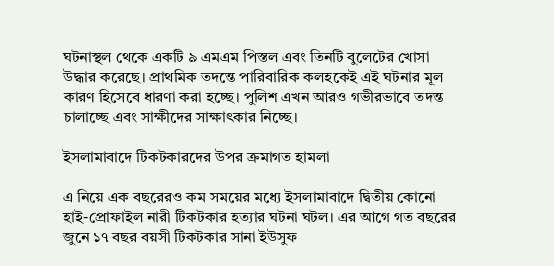ঘটনাস্থল থেকে একটি ৯ এমএম পিস্তল এবং তিনটি বুলেটের খোসা উদ্ধার করেছে। প্রাথমিক তদন্তে পারিবারিক কলহকেই এই ঘটনার মূল কারণ হিসেবে ধারণা করা হচ্ছে। পুলিশ এখন আরও গভীরভাবে তদন্ত চালাচ্ছে এবং সাক্ষীদের সাক্ষাৎকার নিচ্ছে।

ইসলামাবাদে টিকটকারদের উপর ক্রমাগত হামলা

এ নিয়ে এক বছরেরও কম সময়ের মধ্যে ইসলামাবাদে দ্বিতীয় কোনো হাই-প্রোফাইল নারী টিকটকার হত্যার ঘটনা ঘটল। এর আগে গত বছরের জুনে ১৭ বছর বয়সী টিকটকার সানা ইউসুফ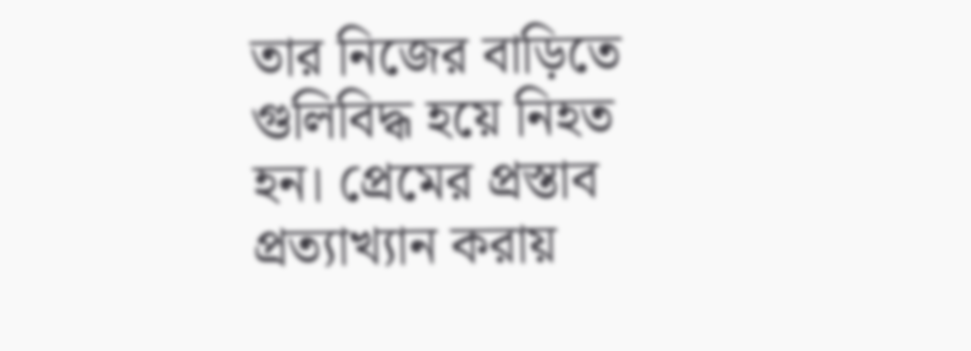তার নিজের বাড়িতে গুলিবিদ্ধ হয়ে নিহত হন। প্রেমের প্রস্তাব প্রত্যাখ্যান করায়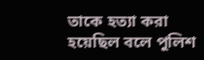তাকে হত্যা করা হয়েছিল বলে পুলিশ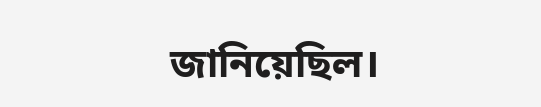জানিয়েছিল।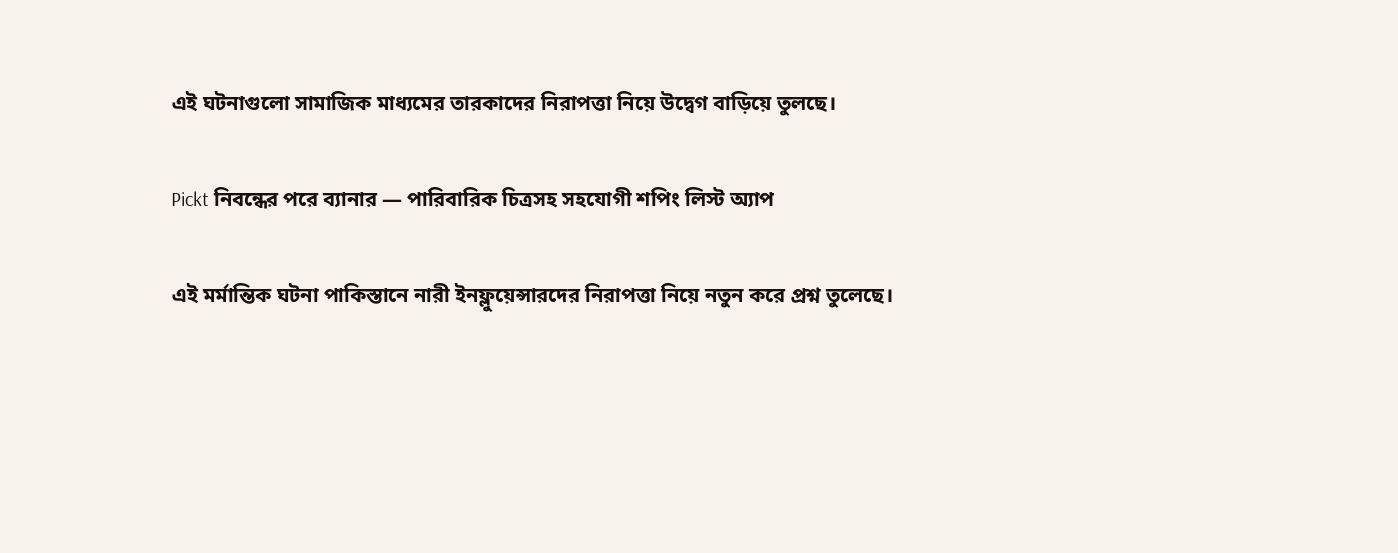এই ঘটনাগুলো সামাজিক মাধ্যমের তারকাদের নিরাপত্তা নিয়ে উদ্বেগ বাড়িয়ে তুলছে।

Pickt নিবন্ধের পরে ব্যানার — পারিবারিক চিত্রসহ সহযোগী শপিং লিস্ট অ্যাপ

এই মর্মান্তিক ঘটনা পাকিস্তানে নারী ইনফ্লুয়েন্সারদের নিরাপত্তা নিয়ে নতুন করে প্রশ্ন তুলেছে।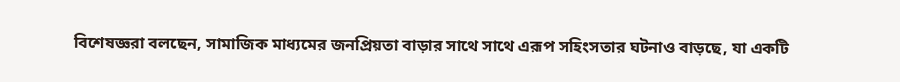বিশেষজ্ঞরা বলছেন, সামাজিক মাধ্যমের জনপ্রিয়তা বাড়ার সাথে সাথে এরূপ সহিংসতার ঘটনাও বাড়ছে, যা একটি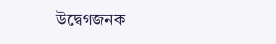উদ্বেগজনক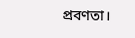প্রবণতা।